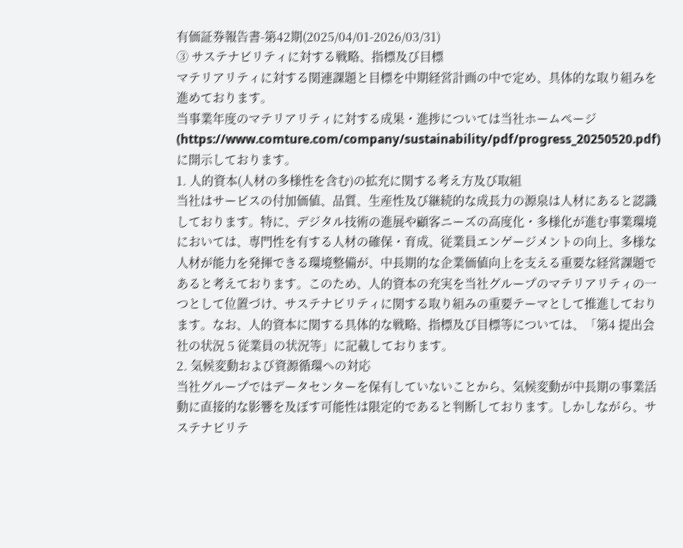有価証券報告書-第42期(2025/04/01-2026/03/31)
③ サステナビリティに対する戦略、指標及び目標
マテリアリティに対する関連課題と目標を中期経営計画の中で定め、具体的な取り組みを進めております。
当事業年度のマテリアリティに対する成果・進捗については当社ホームページ(https://www.comture.com/company/sustainability/pdf/progress_20250520.pdf)に開示しております。
1. 人的資本(人材の多様性を含む)の拡充に関する考え方及び取組
当社はサービスの付加価値、品質、生産性及び継続的な成長力の源泉は人材にあると認識しております。特に、デジタル技術の進展や顧客ニーズの高度化・多様化が進む事業環境においては、専門性を有する人材の確保・育成、従業員エンゲージメントの向上、多様な人材が能力を発揮できる環境整備が、中長期的な企業価値向上を支える重要な経営課題であると考えております。このため、人的資本の充実を当社グループのマテリアリティの一つとして位置づけ、サステナビリティに関する取り組みの重要テーマとして推進しております。なお、人的資本に関する具体的な戦略、指標及び目標等については、「第4 提出会社の状況 5 従業員の状況等」に記載しております。
2. 気候変動および資源循環への対応
当社グループではデータセンターを保有していないことから、気候変動が中長期の事業活動に直接的な影響を及ぼす可能性は限定的であると判断しております。しかしながら、サステナビリテ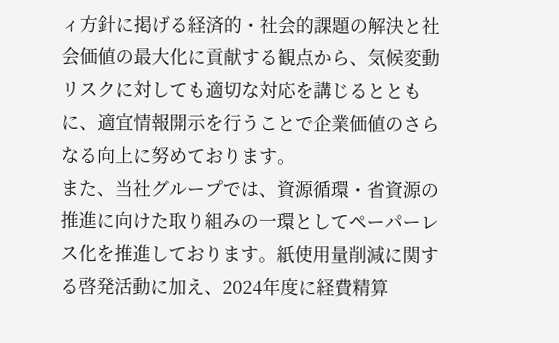ィ方針に掲げる経済的・社会的課題の解決と社会価値の最大化に貢献する観点から、気候変動リスクに対しても適切な対応を講じるとともに、適宜情報開示を行うことで企業価値のさらなる向上に努めております。
また、当社グループでは、資源循環・省資源の推進に向けた取り組みの一環としてペーパーレス化を推進しております。紙使用量削減に関する啓発活動に加え、2024年度に経費精算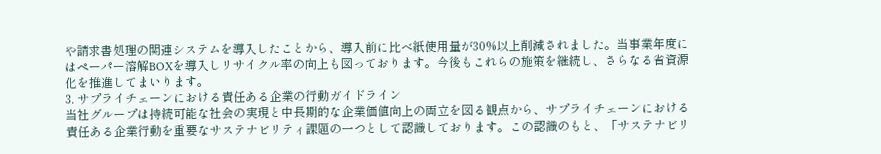や請求書処理の関連システムを導入したことから、導入前に比べ紙使用量が30%以上削減されました。当事業年度にはペーパー溶解BOXを導入しリサイクル率の向上も図っております。今後もこれらの施策を継続し、さらなる省資源化を推進してまいります。
3. サプライチェーンにおける責任ある企業の行動ガイドライン
当社グループは持続可能な社会の実現と中長期的な企業価値向上の両立を図る観点から、サプライチェーンにおける責任ある企業行動を重要なサステナビリティ課題の一つとして認識しております。この認識のもと、「サステナビリ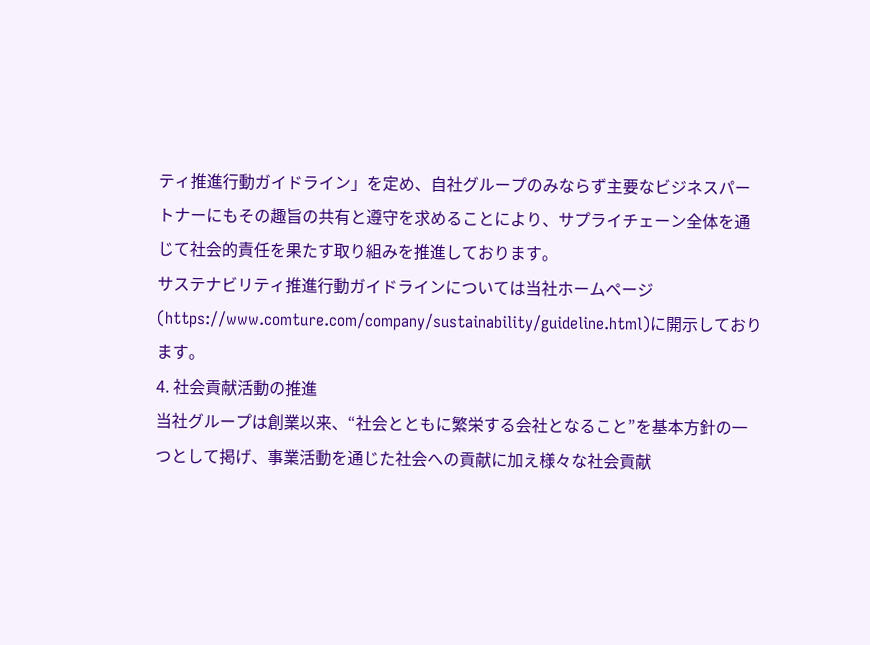ティ推進行動ガイドライン」を定め、自社グループのみならず主要なビジネスパートナーにもその趣旨の共有と遵守を求めることにより、サプライチェーン全体を通じて社会的責任を果たす取り組みを推進しております。
サステナビリティ推進行動ガイドラインについては当社ホームページ(https://www.comture.com/company/sustainability/guideline.html)に開示しております。
4. 社会貢献活動の推進
当社グループは創業以来、“社会とともに繁栄する会社となること”を基本方針の一つとして掲げ、事業活動を通じた社会への貢献に加え様々な社会貢献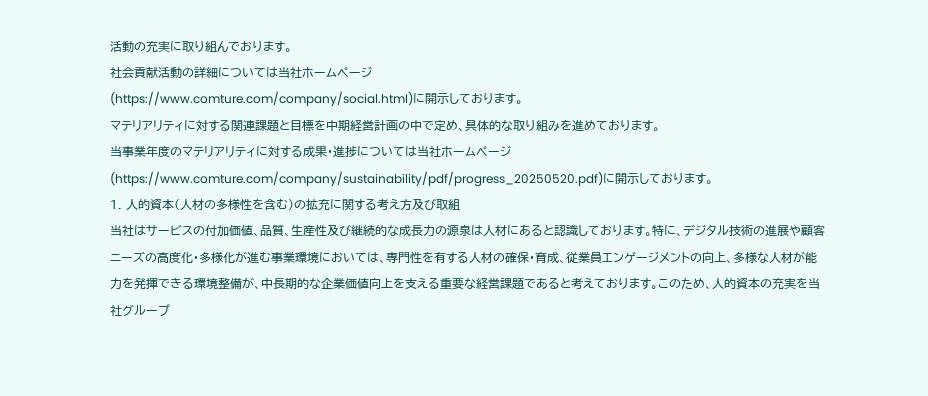活動の充実に取り組んでおります。
社会貢献活動の詳細については当社ホームページ
(https://www.comture.com/company/social.html)に開示しております。
マテリアリティに対する関連課題と目標を中期経営計画の中で定め、具体的な取り組みを進めております。
当事業年度のマテリアリティに対する成果・進捗については当社ホームページ(https://www.comture.com/company/sustainability/pdf/progress_20250520.pdf)に開示しております。
1. 人的資本(人材の多様性を含む)の拡充に関する考え方及び取組
当社はサービスの付加価値、品質、生産性及び継続的な成長力の源泉は人材にあると認識しております。特に、デジタル技術の進展や顧客ニーズの高度化・多様化が進む事業環境においては、専門性を有する人材の確保・育成、従業員エンゲージメントの向上、多様な人材が能力を発揮できる環境整備が、中長期的な企業価値向上を支える重要な経営課題であると考えております。このため、人的資本の充実を当社グループ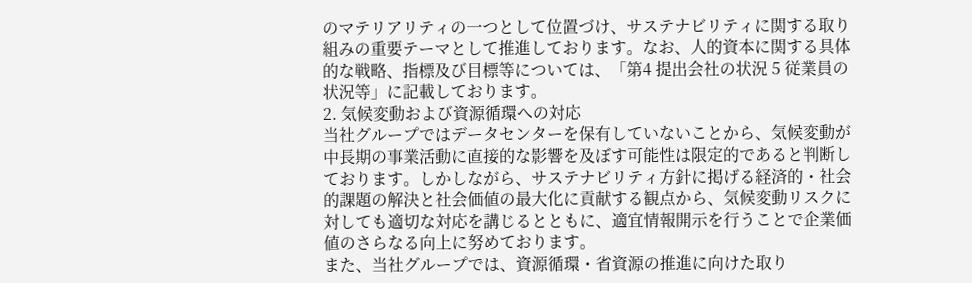のマテリアリティの一つとして位置づけ、サステナビリティに関する取り組みの重要テーマとして推進しております。なお、人的資本に関する具体的な戦略、指標及び目標等については、「第4 提出会社の状況 5 従業員の状況等」に記載しております。
2. 気候変動および資源循環への対応
当社グループではデータセンターを保有していないことから、気候変動が中長期の事業活動に直接的な影響を及ぼす可能性は限定的であると判断しております。しかしながら、サステナビリティ方針に掲げる経済的・社会的課題の解決と社会価値の最大化に貢献する観点から、気候変動リスクに対しても適切な対応を講じるとともに、適宜情報開示を行うことで企業価値のさらなる向上に努めております。
また、当社グループでは、資源循環・省資源の推進に向けた取り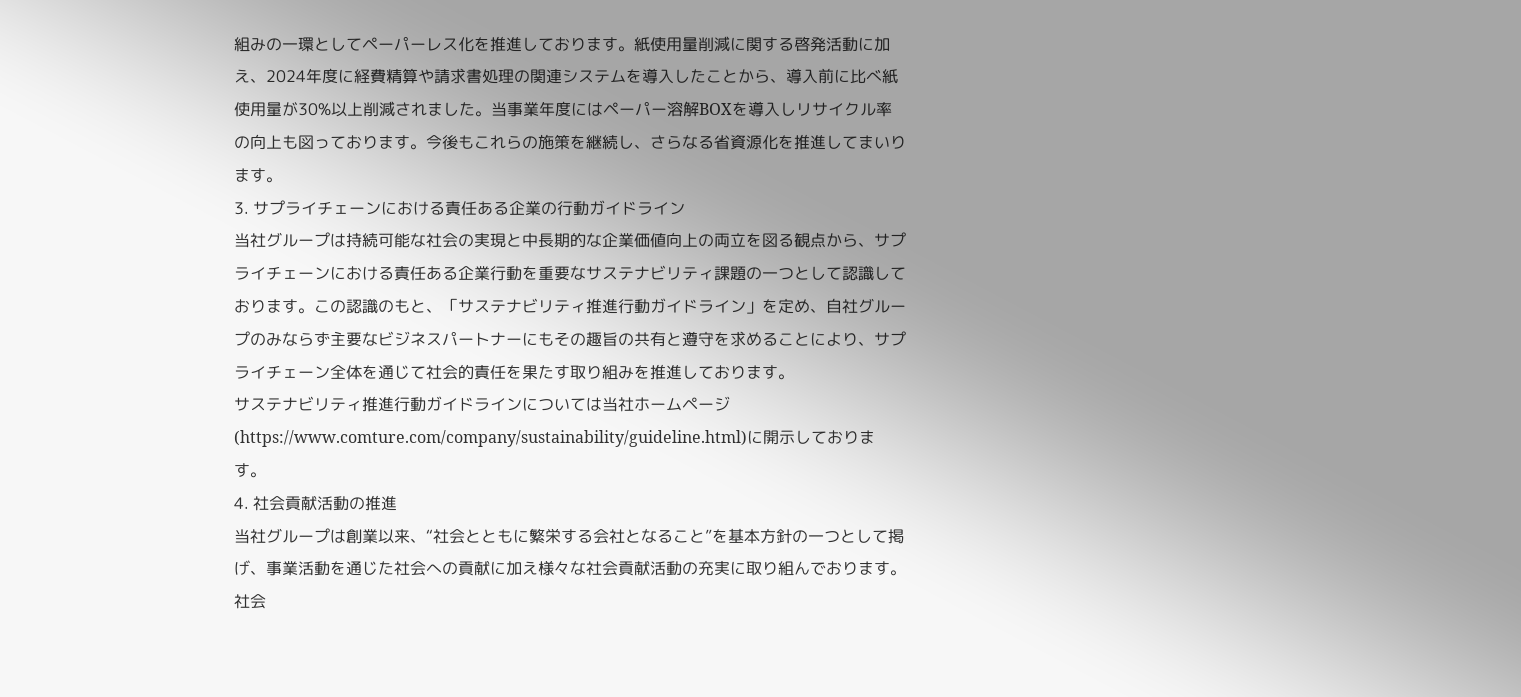組みの一環としてペーパーレス化を推進しております。紙使用量削減に関する啓発活動に加え、2024年度に経費精算や請求書処理の関連システムを導入したことから、導入前に比べ紙使用量が30%以上削減されました。当事業年度にはペーパー溶解BOXを導入しリサイクル率の向上も図っております。今後もこれらの施策を継続し、さらなる省資源化を推進してまいります。
3. サプライチェーンにおける責任ある企業の行動ガイドライン
当社グループは持続可能な社会の実現と中長期的な企業価値向上の両立を図る観点から、サプライチェーンにおける責任ある企業行動を重要なサステナビリティ課題の一つとして認識しております。この認識のもと、「サステナビリティ推進行動ガイドライン」を定め、自社グループのみならず主要なビジネスパートナーにもその趣旨の共有と遵守を求めることにより、サプライチェーン全体を通じて社会的責任を果たす取り組みを推進しております。
サステナビリティ推進行動ガイドラインについては当社ホームページ(https://www.comture.com/company/sustainability/guideline.html)に開示しております。
4. 社会貢献活動の推進
当社グループは創業以来、“社会とともに繁栄する会社となること”を基本方針の一つとして掲げ、事業活動を通じた社会への貢献に加え様々な社会貢献活動の充実に取り組んでおります。
社会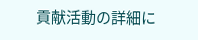貢献活動の詳細に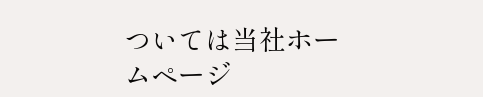ついては当社ホームページ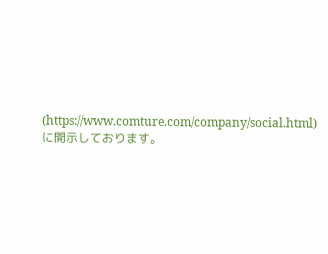(https://www.comture.com/company/social.html)に開示しております。